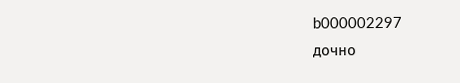b000002297
дочно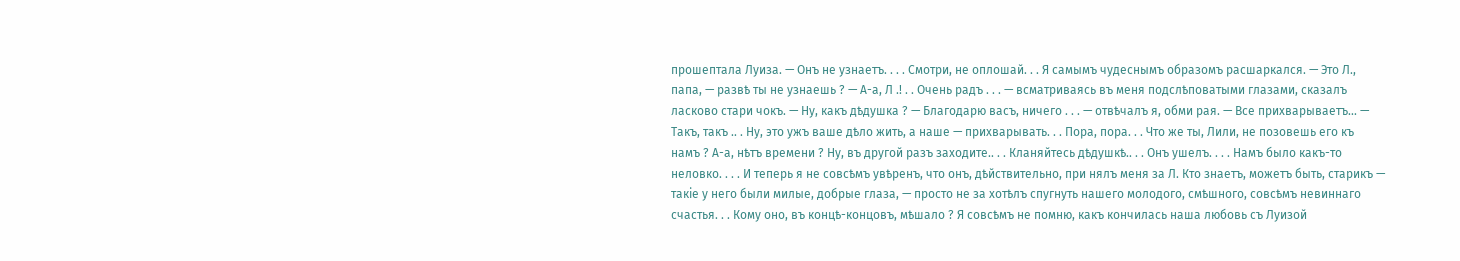прошептала Луиза. — Онъ не узнаетъ. . . . Смотри, не оплошай. . . Я самымъ чудеснымъ образомъ расшаркался. — Это Л., папа, — развѣ ты не узнаешь ? — А-а, Л .! . . Очень радъ . . . — всматриваясь въ меня подслѣповатыми глазами, сказалъ ласково стари чокъ. — Ну, какъ дѣдушка ? — Благодарю васъ, ничего . . . — отвѣчалъ я, обми рая. — Все прихварываетъ... — Такъ, такъ .. . Ну, это ужъ ваше дѣло жить, а наше — прихварывать. . . Пора, пора. . . Что же ты, Лили, не позовешь его къ намъ ? А-а, нѣтъ времени ? Ну, въ другой разъ заходите.. . . Кланяйтесь дѣдушкѣ.. . . Онъ ушелъ. . . . Намъ было какъ-то неловко. . . . И теперь я не совсѣмъ увѣренъ, что онъ, дѣйствительно, при нялъ меня за Л. Кто знаетъ, можетъ быть, старикъ — такіе у него были милые, добрые глаза, — просто не за хотѣлъ спугнуть нашего молодого, смѣшного, совсѣмъ невиннаго счастья. . . Кому оно, въ концѣ-концовъ, мѣшало ? Я совсѣмъ не помню, какъ кончилась наша любовь съ Луизой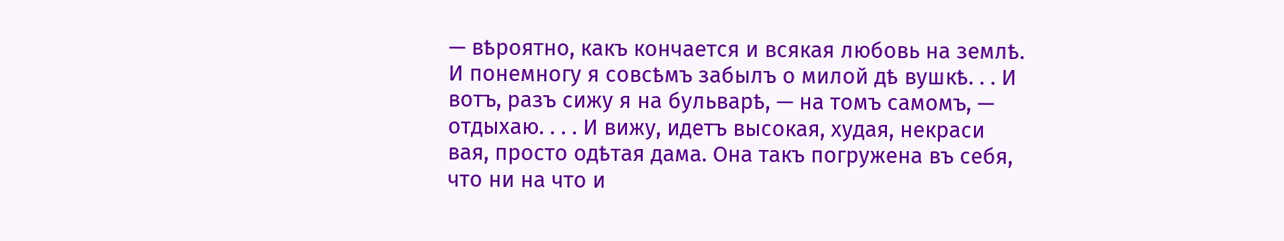— вѣроятно, какъ кончается и всякая любовь на землѣ. И понемногу я совсѣмъ забылъ о милой дѣ вушкѣ. . . И вотъ, разъ сижу я на бульварѣ, — на томъ самомъ, — отдыхаю. . . . И вижу, идетъ высокая, худая, некраси вая, просто одѣтая дама. Она такъ погружена въ себя, что ни на что и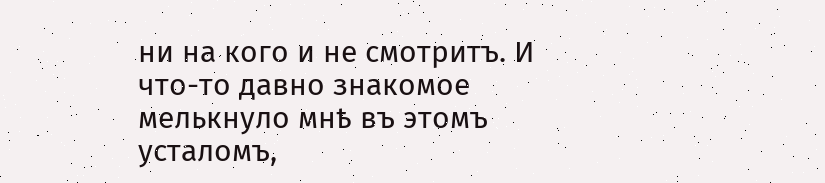ни на кого и не смотритъ. И что-то давно знакомое мелькнуло мнѣ въ этомъ усталомъ,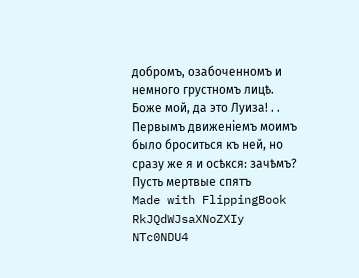добромъ, озабоченномъ и немного грустномъ лицѣ. Боже мой, да это Луиза! . . Первымъ движеніемъ моимъ было броситься къ ней, но сразу же я и осѣкся: зачѣмъ? Пусть мертвые спятъ
Made with FlippingBook
RkJQdWJsaXNoZXIy NTc0NDU4